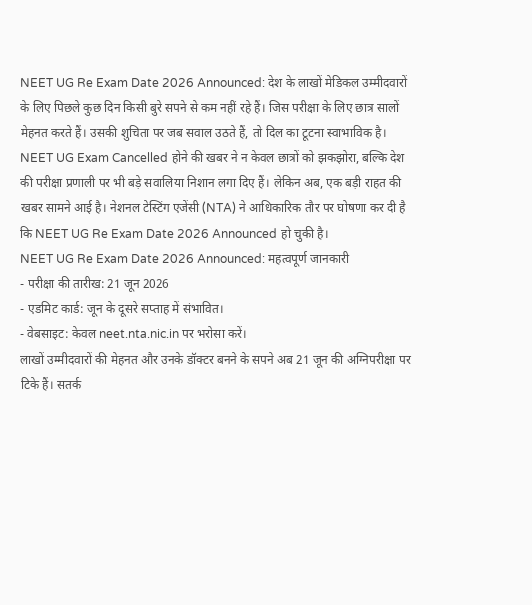NEET UG Re Exam Date 2026 Announced: देश के लाखों मेडिकल उम्मीदवारों के लिए पिछले कुछ दिन किसी बुरे सपने से कम नहीं रहे हैं। जिस परीक्षा के लिए छात्र सालों मेहनत करते हैं। उसकी शुचिता पर जब सवाल उठते हैं, तो दिल का टूटना स्वाभाविक है।
NEET UG Exam Cancelled होने की खबर ने न केवल छात्रों को झकझोरा, बल्कि देश की परीक्षा प्रणाली पर भी बड़े सवालिया निशान लगा दिए हैं। लेकिन अब, एक बड़ी राहत की खबर सामने आई है। नेशनल टेस्टिंग एजेंसी (NTA) ने आधिकारिक तौर पर घोषणा कर दी है कि NEET UG Re Exam Date 2026 Announced हो चुकी है।
NEET UG Re Exam Date 2026 Announced: महत्वपूर्ण जानकारी
- परीक्षा की तारीख: 21 जून 2026
- एडमिट कार्ड: जून के दूसरे सप्ताह में संभावित।
- वेबसाइट: केवल neet.nta.nic.in पर भरोसा करें।
लाखों उम्मीदवारों की मेहनत और उनके डॉक्टर बनने के सपने अब 21 जून की अग्निपरीक्षा पर टिके हैं। सतर्क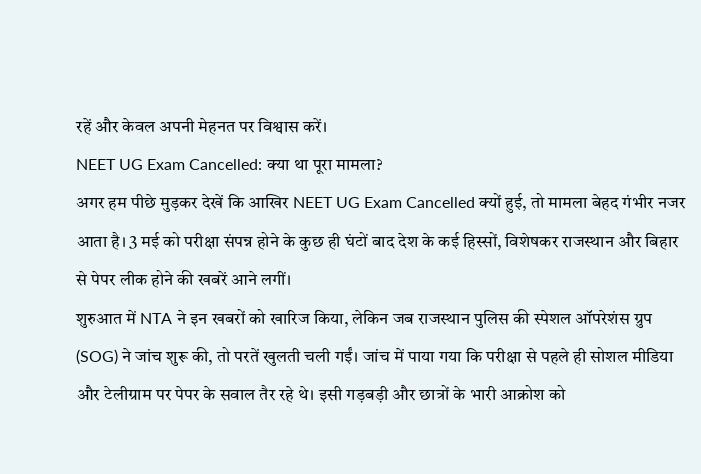रहें और केवल अपनी मेहनत पर विश्वास करें।
NEET UG Exam Cancelled: क्या था पूरा मामला?
अगर हम पीछे मुड़कर देखें कि आखिर NEET UG Exam Cancelled क्यों हुई, तो मामला बेहद गंभीर नजर आता है। 3 मई को परीक्षा संपन्न होने के कुछ ही घंटों बाद देश के कई हिस्सों, विशेषकर राजस्थान और बिहार से पेपर लीक होने की खबरें आने लगीं।
शुरुआत में NTA ने इन खबरों को खारिज किया, लेकिन जब राजस्थान पुलिस की स्पेशल ऑपरेशंस ग्रुप (SOG) ने जांच शुरू की, तो परतें खुलती चली गईं। जांच में पाया गया कि परीक्षा से पहले ही सोशल मीडिया और टेलीग्राम पर पेपर के सवाल तैर रहे थे। इसी गड़बड़ी और छात्रों के भारी आक्रोश को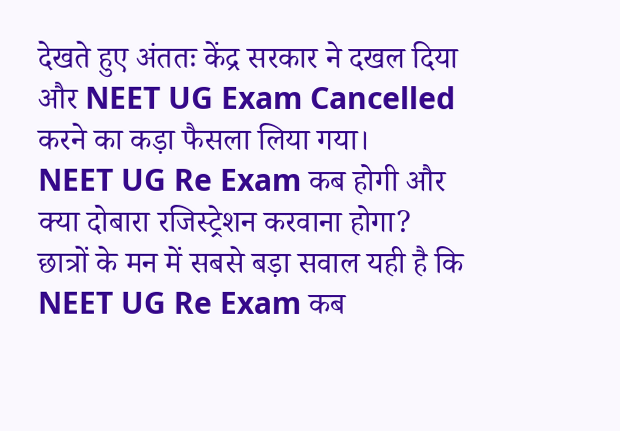देखते हुए अंततः केंद्र सरकार ने दखल दिया और NEET UG Exam Cancelled करने का कड़ा फैसला लिया गया।
NEET UG Re Exam कब होगी और क्या दोबारा रजिस्ट्रेशन करवाना होगा?
छात्रों के मन में सबसे बड़ा सवाल यही है कि NEET UG Re Exam कब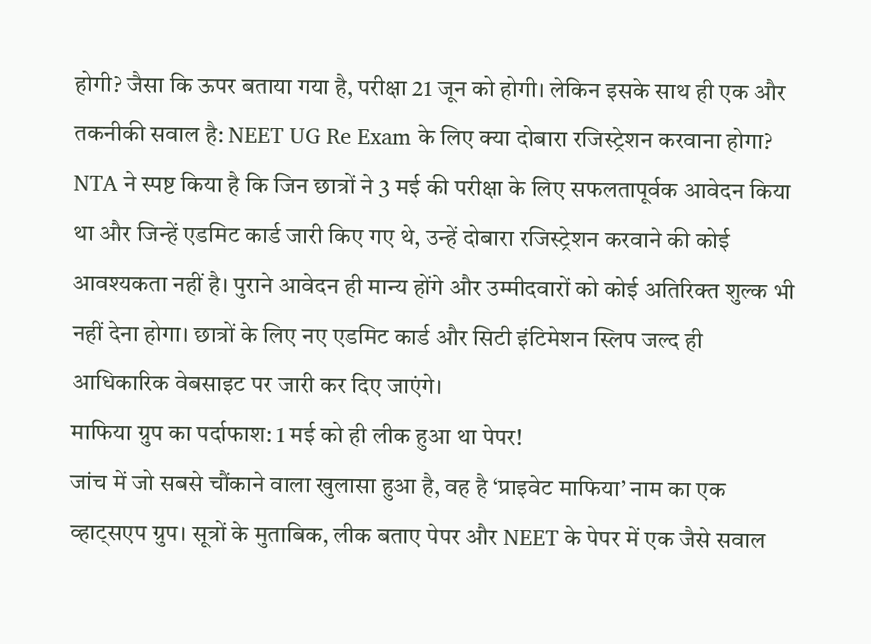होगी? जैसा कि ऊपर बताया गया है, परीक्षा 21 जून को होगी। लेकिन इसके साथ ही एक और तकनीकी सवाल है: NEET UG Re Exam के लिए क्या दोबारा रजिस्ट्रेशन करवाना होगा?
NTA ने स्पष्ट किया है कि जिन छात्रों ने 3 मई की परीक्षा के लिए सफलतापूर्वक आवेदन किया था और जिन्हें एडमिट कार्ड जारी किए गए थे, उन्हें दोबारा रजिस्ट्रेशन करवाने की कोई आवश्यकता नहीं है। पुराने आवेदन ही मान्य होंगे और उम्मीदवारों को कोई अतिरिक्त शुल्क भी नहीं देना होगा। छात्रों के लिए नए एडमिट कार्ड और सिटी इंटिमेशन स्लिप जल्द ही आधिकारिक वेबसाइट पर जारी कर दिए जाएंगे।
माफिया ग्रुप का पर्दाफाश: 1 मई को ही लीक हुआ था पेपर!
जांच में जो सबसे चौंकाने वाला खुलासा हुआ है, वह है ‘प्राइवेट माफिया’ नाम का एक व्हाट्सएप ग्रुप। सूत्रों के मुताबिक, लीक बताए पेपर और NEET के पेपर में एक जैसे सवाल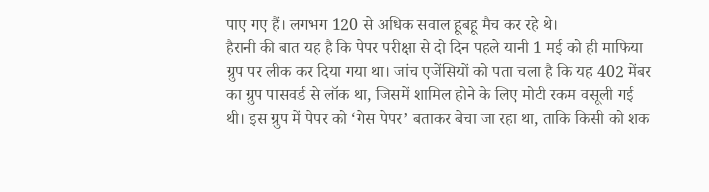पाए गए हैं। लगभग 120 से अधिक सवाल हूबहू मैच कर रहे थे।
हैरानी की बात यह है कि पेपर परीक्षा से दो दिन पहले यानी 1 मई को ही माफिया ग्रुप पर लीक कर दिया गया था। जांच एजेंसियों को पता चला है कि यह 402 मेंबर का ग्रुप पासवर्ड से लॉक था, जिसमें शामिल होने के लिए मोटी रकम वसूली गई थी। इस ग्रुप में पेपर को ‘गेस पेपर’ बताकर बेचा जा रहा था, ताकि किसी को शक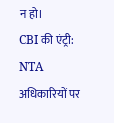न हो।
CBI की एंट्री: NTA अधिकारियों पर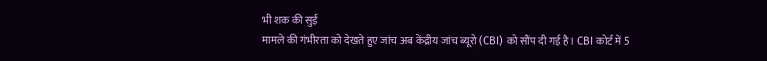भी शक की सुई
मामले की गंभीरता को देखते हुए जांच अब केंद्रीय जांच ब्यूरो (CBI) को सौंप दी गई है। CBI कोर्ट में 5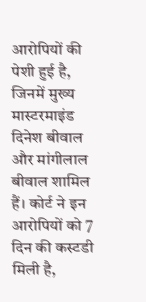आरोपियों की पेशी हुई है, जिनमें मुख्य मास्टरमाइंड दिनेश बीवाल और मांगीलाल बीवाल शामिल हैं। कोर्ट ने इन आरोपियों को 7 दिन की कस्टडी मिली है,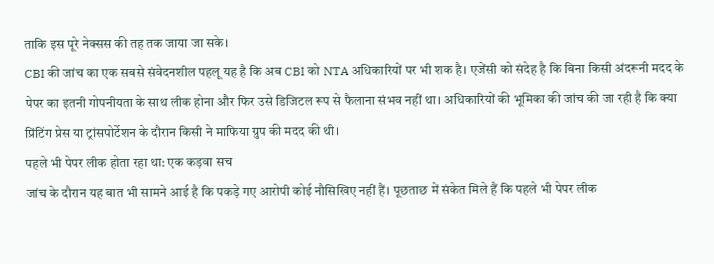ताकि इस पूरे नेक्सस की तह तक जाया जा सके।
CBI की जांच का एक सबसे संवेदनशील पहलू यह है कि अब CBI को NTA अधिकारियों पर भी शक है। एजेंसी को संदेह है कि बिना किसी अंदरूनी मदद के पेपर का इतनी गोपनीयता के साथ लीक होना और फिर उसे डिजिटल रूप से फैलाना संभव नहीं था। अधिकारियों की भूमिका की जांच की जा रही है कि क्या प्रिंटिंग प्रेस या ट्रांसपोर्टेशन के दौरान किसी ने माफिया ग्रुप की मदद की थी।
पहले भी पेपर लीक होता रहा था: एक कड़वा सच
जांच के दौरान यह बात भी सामने आई है कि पकड़े गए आरोपी कोई नौसिखिए नहीं हैं। पूछताछ में संकेत मिले हैं कि पहले भी पेपर लीक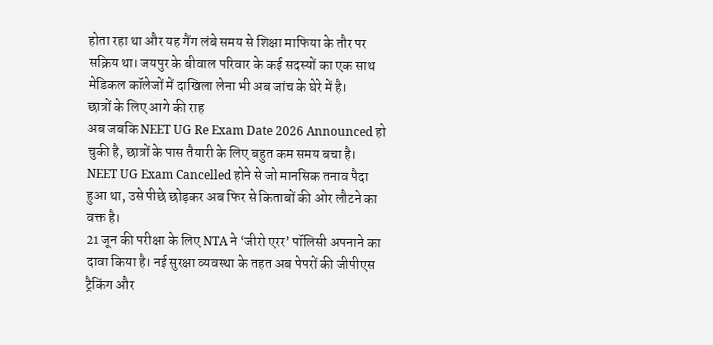होता रहा था और यह गैंग लंबे समय से शिक्षा माफिया के तौर पर सक्रिय था। जयपुर के बीवाल परिवार के कई सदस्यों का एक साथ मेडिकल कॉलेजों में दाखिला लेना भी अब जांच के घेरे में है।
छात्रों के लिए आगे की राह
अब जबकि NEET UG Re Exam Date 2026 Announced हो चुकी है, छात्रों के पास तैयारी के लिए बहुत कम समय बचा है। NEET UG Exam Cancelled होने से जो मानसिक तनाव पैदा हुआ था, उसे पीछे छोड़कर अब फिर से किताबों की ओर लौटने का वक्त है।
21 जून की परीक्षा के लिए NTA ने ‘जीरो एरर’ पॉलिसी अपनाने का दावा किया है। नई सुरक्षा व्यवस्था के तहत अब पेपरों की जीपीएस ट्रैकिंग और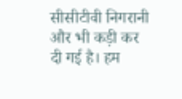सीसीटीवी निगरानी और भी कड़ी कर दी गई है। हम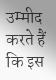उम्मीद करते हैं कि इस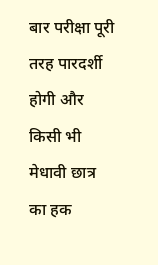बार परीक्षा पूरी तरह पारदर्शी होगी और किसी भी मेधावी छात्र का हक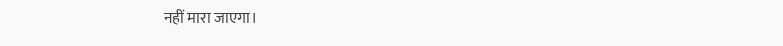नहीं मारा जाएगा।